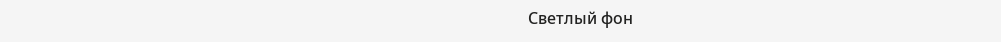Светлый фон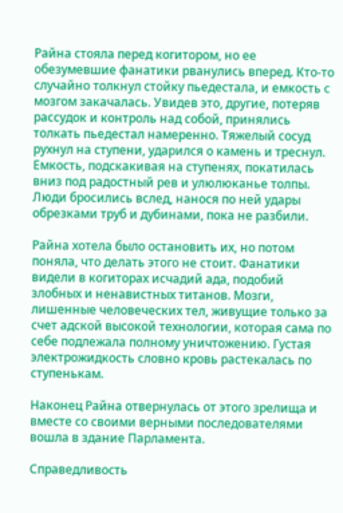Райна стояла перед когитором, но ее обезумевшие фанатики рванулись вперед. Кто-то случайно толкнул стойку пьедестала, и емкость с мозгом закачалась. Увидев это, другие, потеряв рассудок и контроль над собой, принялись толкать пьедестал намеренно. Тяжелый сосуд рухнул на ступени, ударился о камень и треснул. Емкость, подскакивая на ступенях, покатилась вниз под радостный рев и улюлюканье толпы. Люди бросились вслед, нанося по ней удары обрезками труб и дубинами, пока не разбили.

Райна хотела было остановить их, но потом поняла, что делать этого не стоит. Фанатики видели в когиторах исчадий ада, подобий злобных и ненавистных титанов. Мозги, лишенные человеческих тел, живущие только за счет адской высокой технологии, которая сама по себе подлежала полному уничтожению. Густая электрожидкость словно кровь растекалась по ступенькам.

Наконец Райна отвернулась от этого зрелища и вместе со своими верными последователями вошла в здание Парламента.

Справедливость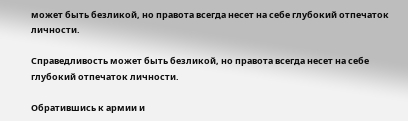может быть безликой, но правота всегда несет на себе глубокий отпечаток личности.

Справедливость может быть безликой, но правота всегда несет на себе глубокий отпечаток личности.

Обратившись к армии и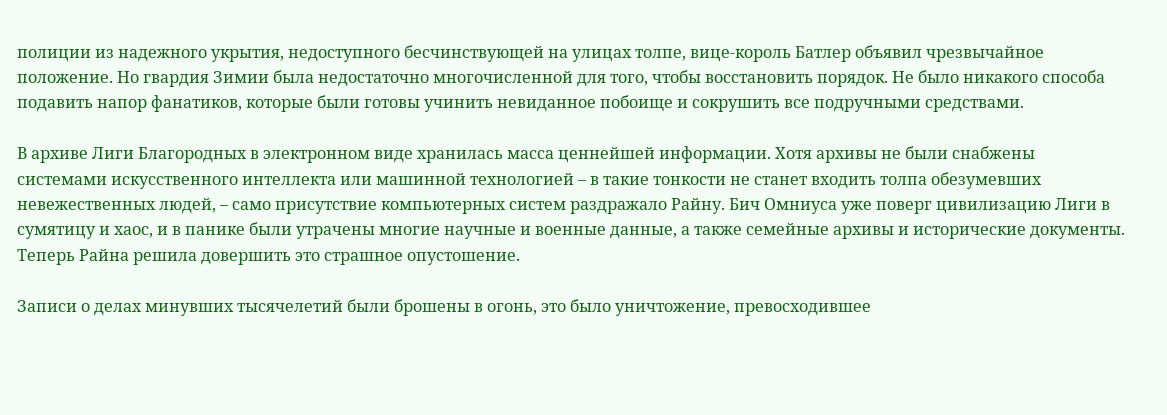полиции из надежного укрытия, недоступного бесчинствующей на улицах толпе, вице-король Батлер объявил чрезвычайное положение. Но гвардия Зимии была недостаточно многочисленной для того, чтобы восстановить порядок. Не было никакого способа подавить напор фанатиков, которые были готовы учинить невиданное побоище и сокрушить все подручными средствами.

В архиве Лиги Благородных в электронном виде хранилась масса ценнейшей информации. Хотя архивы не были снабжены системами искусственного интеллекта или машинной технологией – в такие тонкости не станет входить толпа обезумевших невежественных людей, – само присутствие компьютерных систем раздражало Райну. Бич Омниуса уже поверг цивилизацию Лиги в сумятицу и хаос, и в панике были утрачены многие научные и военные данные, а также семейные архивы и исторические документы. Теперь Райна решила довершить это страшное опустошение.

Записи о делах минувших тысячелетий были брошены в огонь, это было уничтожение, превосходившее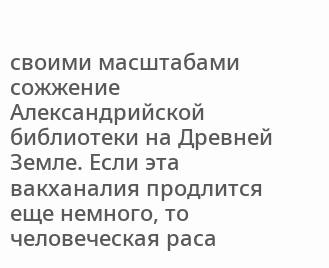своими масштабами сожжение Александрийской библиотеки на Древней Земле. Если эта вакханалия продлится еще немного, то человеческая раса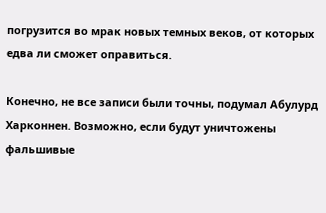погрузится во мрак новых темных веков, от которых едва ли сможет оправиться.

Конечно, не все записи были точны, подумал Абулурд Харконнен. Возможно, если будут уничтожены фальшивые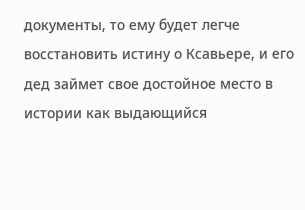документы, то ему будет легче восстановить истину о Ксавьере, и его дед займет свое достойное место в истории как выдающийся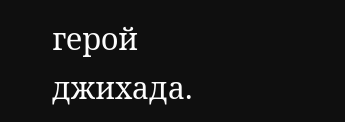герой джихада.